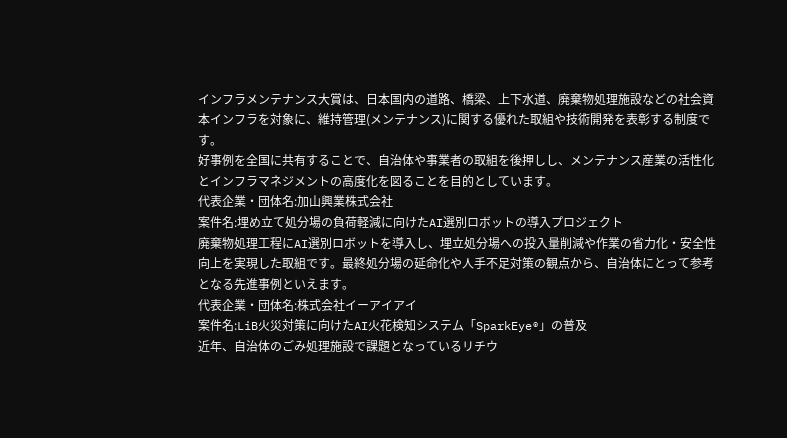インフラメンテナンス大賞は、日本国内の道路、橋梁、上下水道、廃棄物処理施設などの社会資本インフラを対象に、維持管理(メンテナンス)に関する優れた取組や技術開発を表彰する制度です。
好事例を全国に共有することで、自治体や事業者の取組を後押しし、メンテナンス産業の活性化とインフラマネジメントの高度化を図ることを目的としています。
代表企業・団体名:加山興業株式会社
案件名:埋め立て処分場の負荷軽減に向けたAI選別ロボットの導入プロジェクト
廃棄物処理工程にAI選別ロボットを導入し、埋立処分場への投入量削減や作業の省力化・安全性向上を実現した取組です。最終処分場の延命化や人手不足対策の観点から、自治体にとって参考となる先進事例といえます。
代表企業・団体名:株式会社イーアイアイ
案件名:LiB火災対策に向けたAI火花検知システム「SparkEye®」の普及
近年、自治体のごみ処理施設で課題となっているリチウ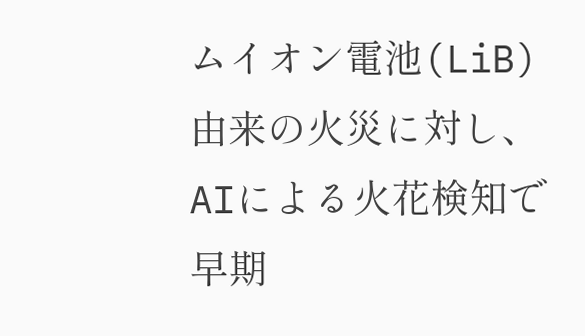ムイオン電池(LiB)由来の火災に対し、AIによる火花検知で早期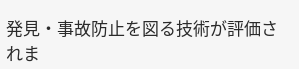発見・事故防止を図る技術が評価されま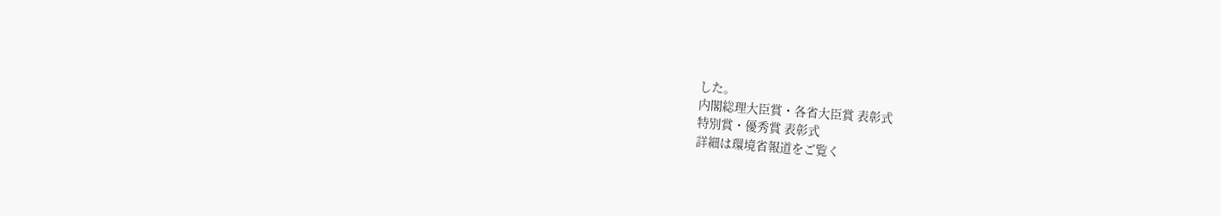した。
内閣総理大臣賞・各省大臣賞 表彰式
特別賞・優秀賞 表彰式
詳細は環境省報道をご覧く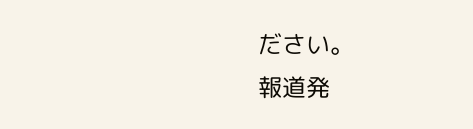ださい。
報道発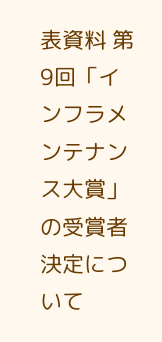表資料 第9回「インフラメンテナンス大賞」の受賞者決定について